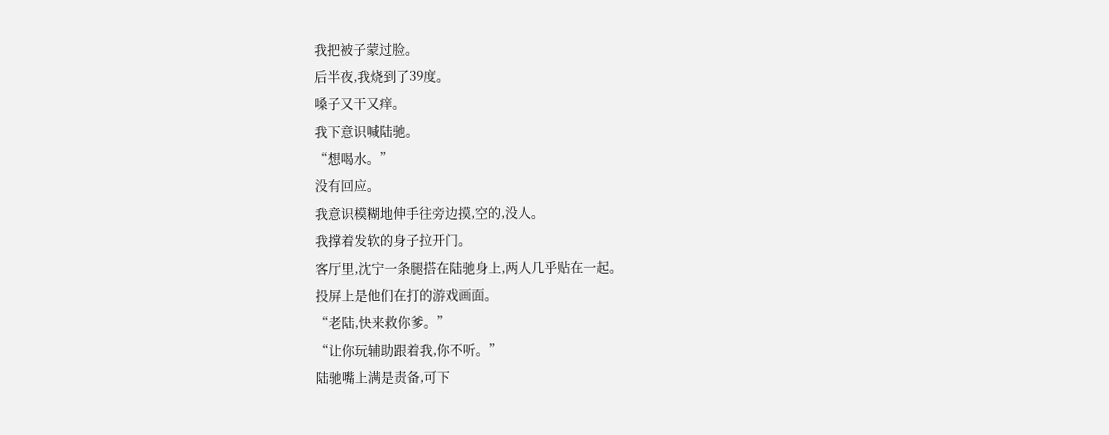我把被子蒙过脸。
后半夜,我烧到了39度。
嗓子又干又痒。
我下意识喊陆驰。
“想喝水。”
没有回应。
我意识模糊地伸手往旁边摸,空的,没人。
我撑着发软的身子拉开门。
客厅里,沈宁一条腿搭在陆驰身上,两人几乎贴在一起。
投屏上是他们在打的游戏画面。
“老陆,快来救你爹。”
“让你玩辅助跟着我,你不听。”
陆驰嘴上满是责备,可下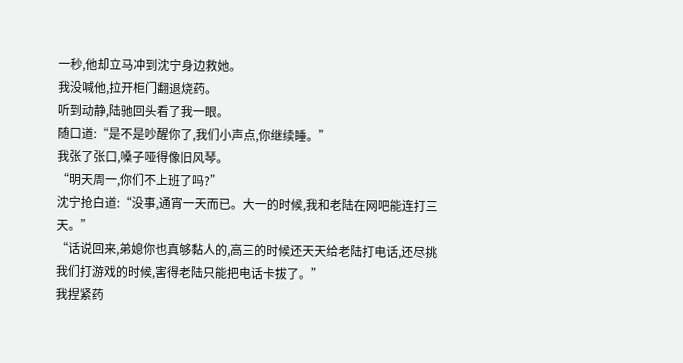一秒,他却立马冲到沈宁身边救她。
我没喊他,拉开柜门翻退烧药。
听到动静,陆驰回头看了我一眼。
随口道:“是不是吵醒你了,我们小声点,你继续睡。”
我张了张口,嗓子哑得像旧风琴。
“明天周一,你们不上班了吗?”
沈宁抢白道:“没事,通宵一天而已。大一的时候,我和老陆在网吧能连打三天。”
“话说回来,弟媳你也真够黏人的,高三的时候还天天给老陆打电话,还尽挑我们打游戏的时候,害得老陆只能把电话卡拔了。”
我捏紧药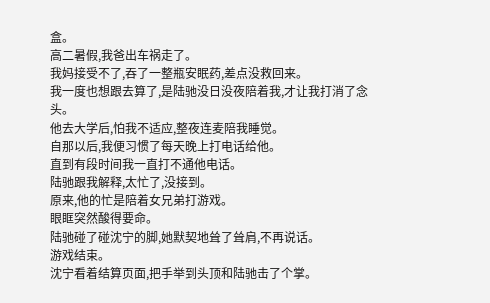盒。
高二暑假,我爸出车祸走了。
我妈接受不了,吞了一整瓶安眠药,差点没救回来。
我一度也想跟去算了,是陆驰没日没夜陪着我,才让我打消了念头。
他去大学后,怕我不适应,整夜连麦陪我睡觉。
自那以后,我便习惯了每天晚上打电话给他。
直到有段时间我一直打不通他电话。
陆驰跟我解释,太忙了,没接到。
原来,他的忙是陪着女兄弟打游戏。
眼眶突然酸得要命。
陆驰碰了碰沈宁的脚,她默契地耸了耸肩,不再说话。
游戏结束。
沈宁看着结算页面,把手举到头顶和陆驰击了个掌。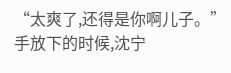“太爽了,还得是你啊儿子。”
手放下的时候,沈宁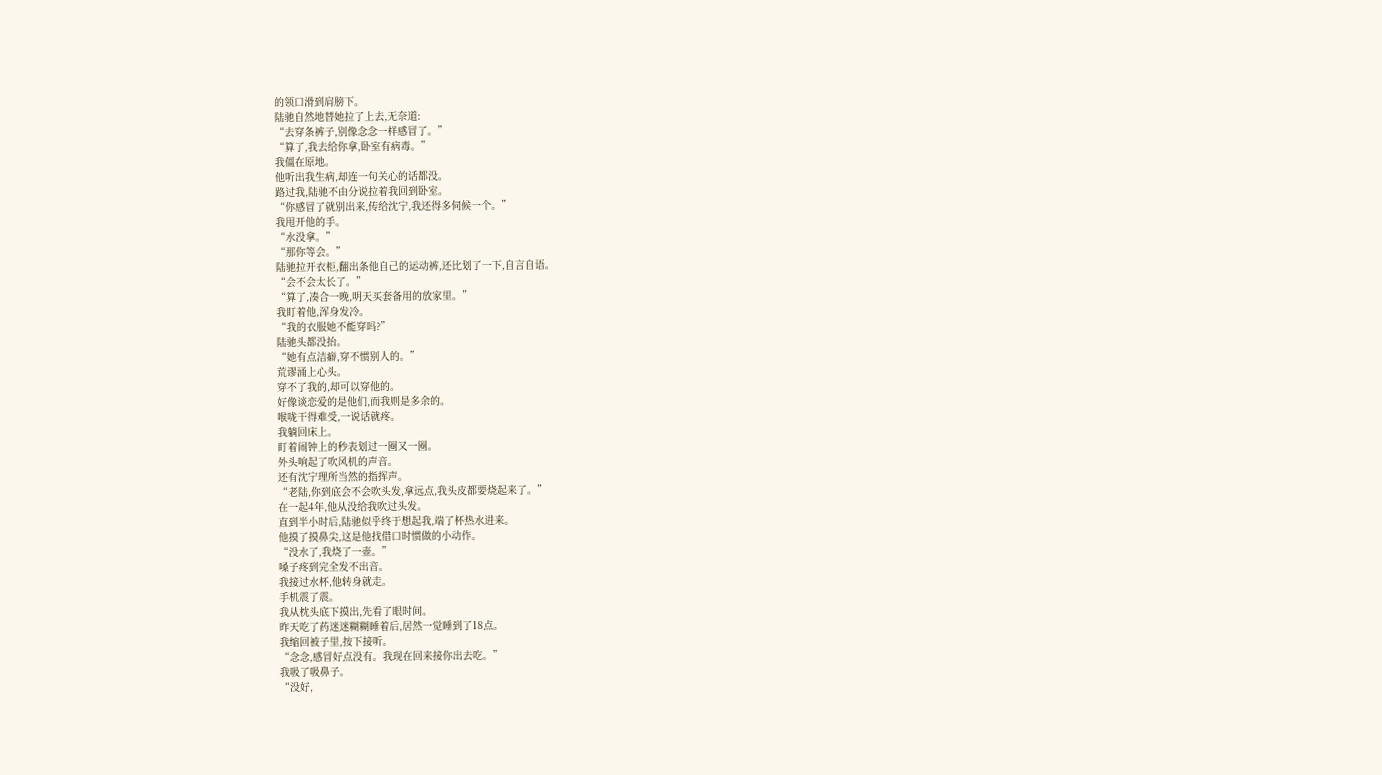的领口滑到肩膀下。
陆驰自然地替她拉了上去,无奈道:
“去穿条裤子,别像念念一样感冒了。”
“算了,我去给你拿,卧室有病毒。”
我僵在原地。
他听出我生病,却连一句关心的话都没。
路过我,陆驰不由分说拉着我回到卧室。
“你感冒了就别出来,传给沈宁,我还得多伺候一个。”
我甩开他的手。
“水没拿。”
“那你等会。”
陆驰拉开衣柜,翻出条他自己的运动裤,还比划了一下,自言自语。
“会不会太长了。”
“算了,凑合一晚,明天买套备用的放家里。”
我盯着他,浑身发冷。
“我的衣服她不能穿吗?”
陆驰头都没抬。
“她有点洁癖,穿不惯别人的。”
荒谬涌上心头。
穿不了我的,却可以穿他的。
好像谈恋爱的是他们,而我则是多余的。
喉咙干得难受,一说话就疼。
我躺回床上。
盯着闹钟上的秒表划过一圈又一圈。
外头响起了吹风机的声音。
还有沈宁理所当然的指挥声。
“老陆,你到底会不会吹头发,拿远点,我头皮都要烧起来了。”
在一起4年,他从没给我吹过头发。
直到半小时后,陆驰似乎终于想起我,端了杯热水进来。
他摸了摸鼻尖,这是他找借口时惯做的小动作。
“没水了,我烧了一壶。”
嗓子疼到完全发不出音。
我接过水杯,他转身就走。
手机震了震。
我从枕头底下摸出,先看了眼时间。
昨天吃了药迷迷糊糊睡着后,居然一觉睡到了18点。
我缩回被子里,按下接听。
“念念,感冒好点没有。我现在回来接你出去吃。”
我吸了吸鼻子。
“没好,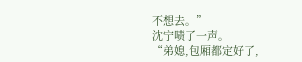不想去。”
沈宁啧了一声。
“弟媳,包厢都定好了,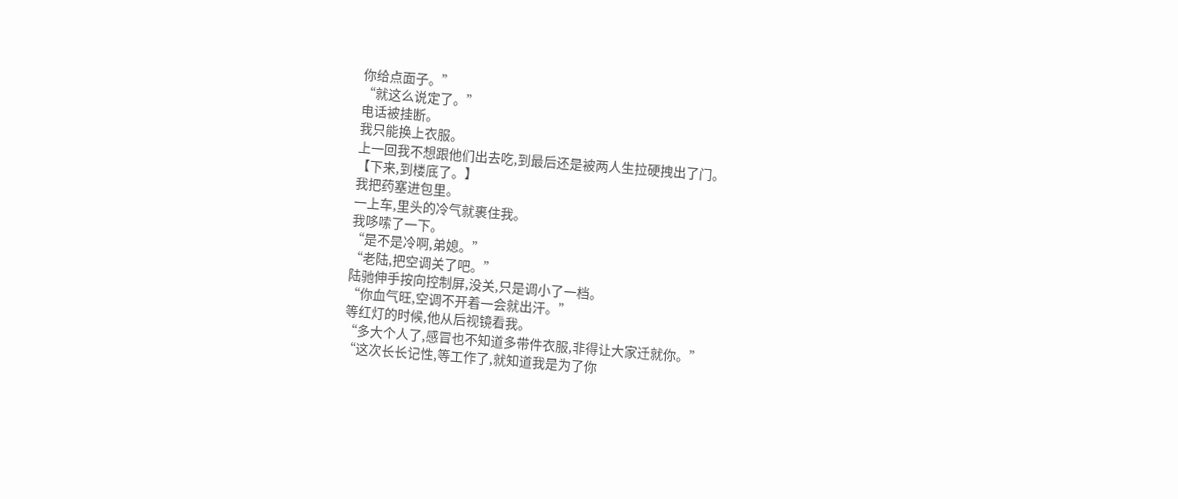你给点面子。”
“就这么说定了。”
电话被挂断。
我只能换上衣服。
上一回我不想跟他们出去吃,到最后还是被两人生拉硬拽出了门。
【下来,到楼底了。】
我把药塞进包里。
一上车,里头的冷气就裹住我。
我哆嗦了一下。
“是不是冷啊,弟媳。”
“老陆,把空调关了吧。”
陆驰伸手按向控制屏,没关,只是调小了一档。
“你血气旺,空调不开着一会就出汗。”
等红灯的时候,他从后视镜看我。
“多大个人了,感冒也不知道多带件衣服,非得让大家迁就你。”
“这次长长记性,等工作了,就知道我是为了你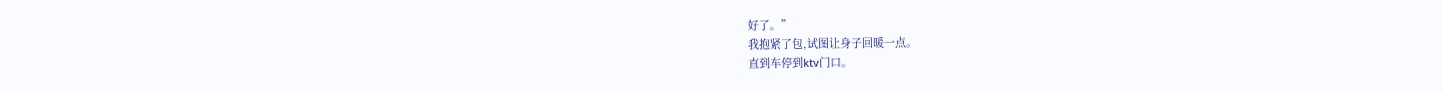好了。”
我抱紧了包,试图让身子回暖一点。
直到车停到ktv门口。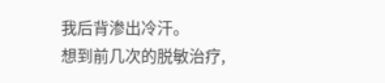我后背渗出冷汗。
想到前几次的脱敏治疗,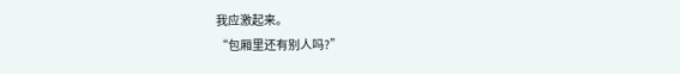我应激起来。
“包厢里还有别人吗?”